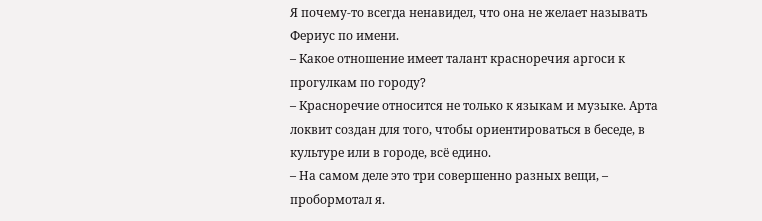Я почему-то всегда ненавидел, что она не желает называть Фериус по имени.
– Какое отношение имеет талант красноречия аргоси к прогулкам по городу?
– Красноречие относится не только к языкам и музыке. Арта локвит создан для того, чтобы ориентироваться в беседе, в культуре или в городе, всё едино.
– На самом деле это три совершенно разных вещи, – пробормотал я.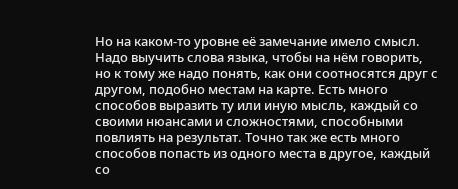Но на каком-то уровне её замечание имело смысл. Надо выучить слова языка, чтобы на нём говорить, но к тому же надо понять, как они соотносятся друг с другом, подобно местам на карте. Есть много способов выразить ту или иную мысль, каждый со своими нюансами и сложностями, способными повлиять на результат. Точно так же есть много способов попасть из одного места в другое, каждый со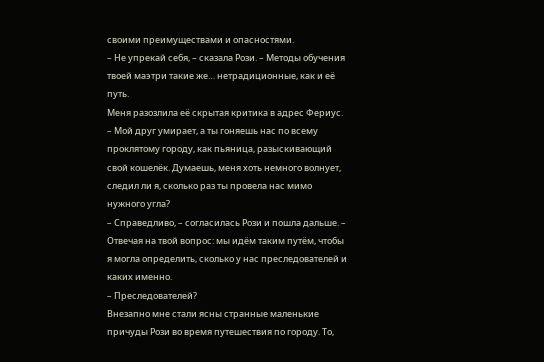своими преимуществами и опасностями.
– Не упрекай себя, – сказала Рози. – Методы обучения твоей маэтри такие же… нетрадиционные, как и её путь.
Меня разозлила её скрытая критика в адрес Фериус.
– Мой друг умирает, а ты гоняешь нас по всему проклятому городу, как пьяница, разыскивающий свой кошелёк. Думаешь, меня хоть немного волнует, следил ли я, сколько раз ты провела нас мимо нужного угла?
– Справедливо, – согласилась Рози и пошла дальше. – Отвечая на твой вопрос: мы идём таким путём, чтобы я могла определить, сколько у нас преследователей и каких именно.
– Преследователей?
Внезапно мне стали ясны странные маленькие причуды Рози во время путешествия по городу. То,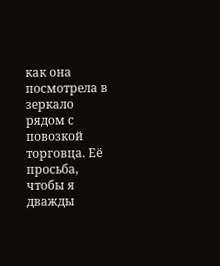как она посмотрела в зеркало рядом с повозкой торговца. Её просьба, чтобы я дважды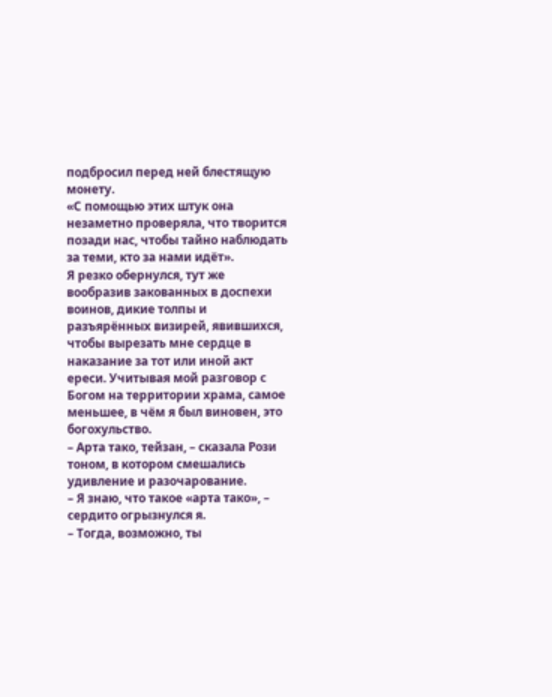подбросил перед ней блестящую монету.
«С помощью этих штук она незаметно проверяла, что творится позади нас, чтобы тайно наблюдать за теми, кто за нами идёт».
Я резко обернулся, тут же вообразив закованных в доспехи воинов, дикие толпы и разъярённых визирей, явившихся, чтобы вырезать мне сердце в наказание за тот или иной акт ереси. Учитывая мой разговор с Богом на территории храма, самое меньшее, в чём я был виновен, это богохульство.
– Арта тако, тейзан, – сказала Рози тоном, в котором смешались удивление и разочарование.
– Я знаю, что такое «арта тако», – сердито огрызнулся я.
– Тогда, возможно, ты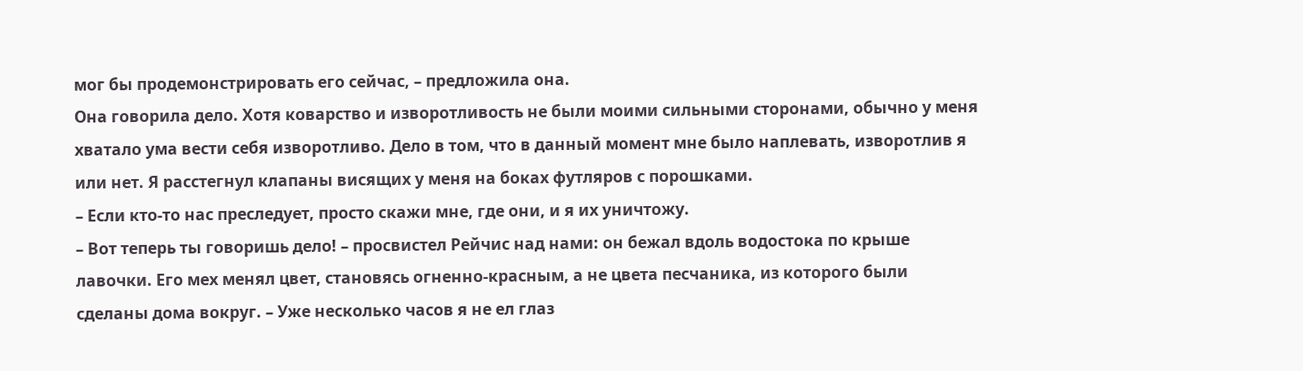мог бы продемонстрировать его сейчас, – предложила она.
Она говорила дело. Хотя коварство и изворотливость не были моими сильными сторонами, обычно у меня хватало ума вести себя изворотливо. Дело в том, что в данный момент мне было наплевать, изворотлив я или нет. Я расстегнул клапаны висящих у меня на боках футляров с порошками.
– Если кто-то нас преследует, просто скажи мне, где они, и я их уничтожу.
– Вот теперь ты говоришь дело! – просвистел Рейчис над нами: он бежал вдоль водостока по крыше лавочки. Его мех менял цвет, становясь огненно-красным, а не цвета песчаника, из которого были сделаны дома вокруг. – Уже несколько часов я не ел глаз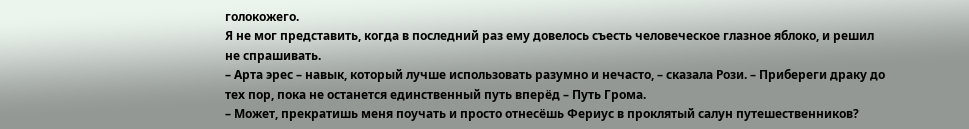голокожего.
Я не мог представить, когда в последний раз ему довелось съесть человеческое глазное яблоко, и решил не спрашивать.
– Арта эрес – навык, который лучше использовать разумно и нечасто, – сказала Рози. – Прибереги драку до тех пор, пока не останется единственный путь вперёд – Путь Грома.
– Может, прекратишь меня поучать и просто отнесёшь Фериус в проклятый салун путешественников?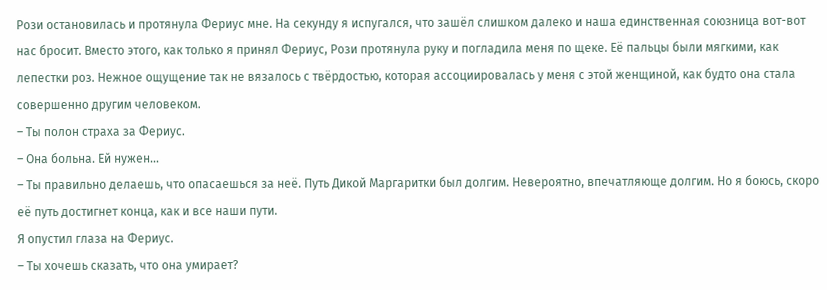Рози остановилась и протянула Фериус мне. На секунду я испугался, что зашёл слишком далеко и наша единственная союзница вот-вот нас бросит. Вместо этого, как только я принял Фериус, Рози протянула руку и погладила меня по щеке. Её пальцы были мягкими, как лепестки роз. Нежное ощущение так не вязалось с твёрдостью, которая ассоциировалась у меня с этой женщиной, как будто она стала совершенно другим человеком.
– Ты полон страха за Фериус.
– Она больна. Ей нужен…
– Ты правильно делаешь, что опасаешься за неё. Путь Дикой Маргаритки был долгим. Невероятно, впечатляюще долгим. Но я боюсь, скоро её путь достигнет конца, как и все наши пути.
Я опустил глаза на Фериус.
– Ты хочешь сказать, что она умирает?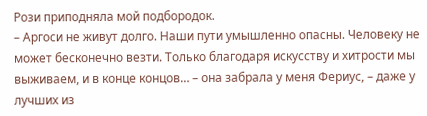Рози приподняла мой подбородок.
– Аргоси не живут долго. Наши пути умышленно опасны. Человеку не может бесконечно везти. Только благодаря искусству и хитрости мы выживаем, и в конце концов… – она забрала у меня Фериус, – даже у лучших из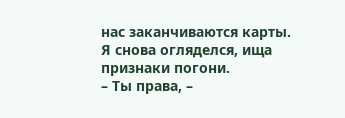нас заканчиваются карты.
Я снова огляделся, ища признаки погони.
– Ты права, –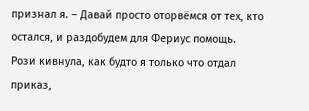признал я. – Давай просто оторвёмся от тех, кто остался, и раздобудем для Фериус помощь.
Рози кивнула, как будто я только что отдал приказ,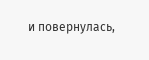и повернулась,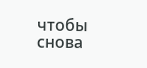чтобы снова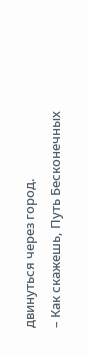двинуться через город.
– Как скажешь, Путь Бесконечных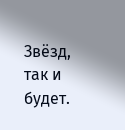Звёзд, так и будет.